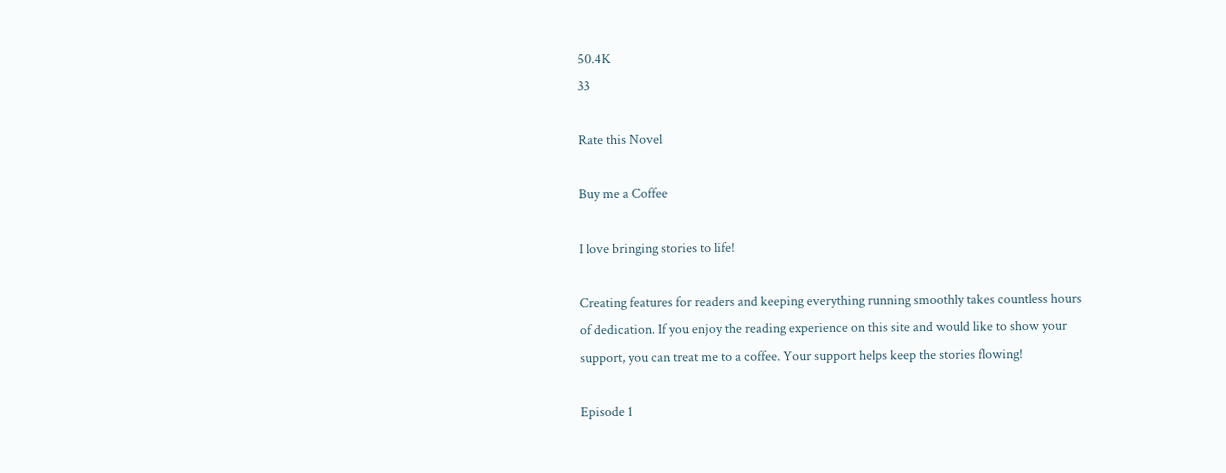50.4K
33

Rate this Novel

Buy me a Coffee

I love bringing stories to life!

Creating features for readers and keeping everything running smoothly takes countless hours of dedication. If you enjoy the reading experience on this site and would like to show your support, you can treat me to a coffee. Your support helps keep the stories flowing!

Episode 1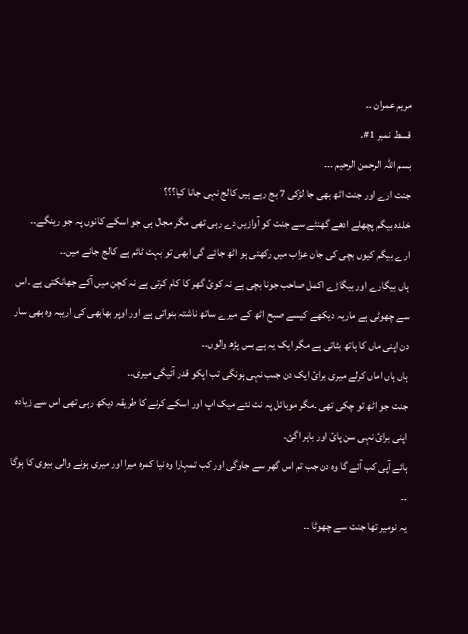مریم عمران ۔۔
قسط نمبر 1#۔
بسم اللہ الرحمن الرحیم ۔۔۔
جنت ارے اور جنت اٹھ بھی جا لڑکی 7 بج رہے ہیں کالج نہی جانا کیا؟؟؟
خلدہ بیگم پچھلے ادھے گھنٹے سے جنت کو آوازیں دے رہی تھی مگر مجال ہی جو اسکے کانوں پہ جو رینگے۔۔
ارے بیگم کیوں بچی کی جان عزاب میں رکھتی ہو اٹھ جائے گی ابھی تو بہت ٹائم ہے کالج جانے میں۔۔
ہاں بیگارے اور بیگاڑے اکمل صاحب جونا بچی ہے نہ کوئ گھر کا کام کرتی ہے نہ کچن میں آکے جھانکتی ہے ۔اس سے چھوٹی ہے ماریہ دیکھے کیسے صبح اٹھ کے میرے ساتھ ناشتہ بنواتی ہے اور اوپر بھابھی کی اریبہ وہ بھی سار دن اپنی ماں کا ہاتھ بٹاتی ہے مگر ایک یہ ہے بس پڑھ والوں۔۔
ہاں ہاں اماں کرلے میری برائ ایک دن جںب نہی ہونگی تب اپکو قدر آئیگی میری۔۔
جنت جو اٹھ تو چکی تھی ۔مگر موبائل پہ نت نئے میک اپ اور اسکے کرنے کا طریقہ دیکھ رہی تھی اس سے زیادہ اپنی برائ نہی سن پائ اور باہر اگئ۔
ہائے آپی کب آئے گا وہ دن جب تم اس گھر سے جاوگی اور کب تمہارا وہ نیا کمرہ میرا اور میری ہونے والی بیوی کا ہوگا ۔۔
یہ نومیر تھا جنت سے چھوٹا ۔۔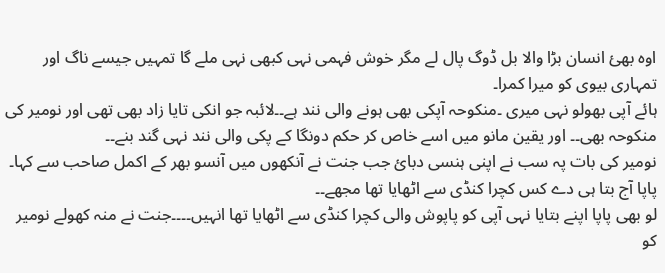اوہ بھئ انسان بڑا والا بل ڈوگ پال لے مگر خوش فہمی نہی کبھی نہی ملے گا تمہیں جیسے ناگ اور تمہاری بیوی کو میرا کمرا۔
ہائے آپی بھولو نہی میری ۔منکوحہ آپکی بھی ہونے والی نند ہے۔۔لائبہ جو انکی تایا زاد بھی تھی اور نومیر کی منکوحہ بھی۔۔ اور یقین مانو میں اسے خاص کر حکم دونگا کے پکی والی نند نہی گند بنے۔۔
نومیر کی بات پہ سب نے اپنی ہنسی دبائ جب جنت نے آنکھوں میں آنسو بھر کے اکمل صاحب سے کہا۔
پاپا آج بتا ہی دے کس کچرا کنڈی سے اٹھایا تھا مجھے۔۔
لو بھی پاپا اپنے بتایا نہی آپی کو پاپوش والی کچرا کنڈی سے اٹھایا تھا انہیں۔۔۔۔جنت نے منہ کھولے نومیر کو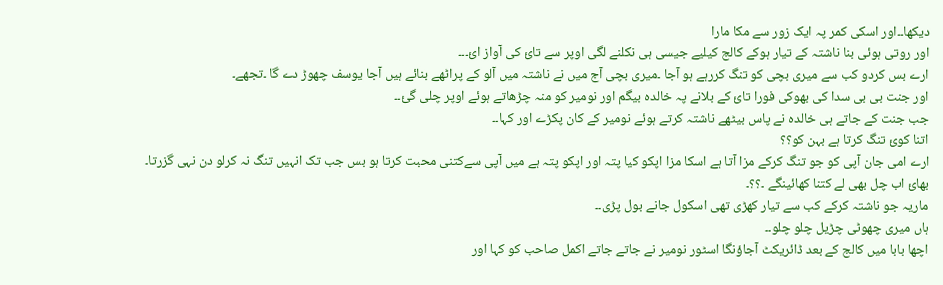دیکھا۔۔اور اسکی کمر پہ ایک زور سے مکا مارا
اور روتی ہوئی بنا ناشتہ کے تیار ہوکے کالج کیلیے جیسی ہی نکلنے لگی اوپر سے تائ کی آواز ائ۔۔۔
ارے بس کردو کب سے میری بچی کو تنگ کررہے ہو آجا ۔میری بچی آج میں نے ناشتہ میں آلو کے پراٹھے بنائے ہیں آجا یوسف چھوڑ دے گا ۔تجھے۔
اور جنت بی بی سدا کی بھوکی فورا تائ کے بلانے پہ خالدہ بیگم اور نومیر کو منہ چڑھاتے ہوئے اوپر چلی گئ۔۔
جب جنت کے جاتے ہی خالدہ نے پاس بیٹھے ناشتہ کرتے ہوئے نومیر کے کان پکڑے اور کہا۔۔
اتنا کوئ تنگ کرتا ہے بہن کو؟؟
ارے امی جان آپی کو جو تنگ کرکے مزا آتا ہے اسکا مزا اپکو کیا پتہ اور اپکو پتہ ہے میں آپی سےکتنی محبت کرتا ہو بس جب تک انہیں تنگ نہ کرلو دن نہی گزرتا۔
بھائ اب چل بھی لے کتنا کھائینگے ۔؟؟۔
ماریہ جو ناشتہ کرکے کب سے تیار کھڑی تھی اسکول جانے بول پڑی۔۔
ہاں میری چھوٹی چڑیل چلو چلو۔۔
اچھا بابا میں کالج کے بعد ڈائریکٹ آجاؤنگا اسٹور نومیر نے جاتے جاتے اکمل صاحب کو کہا اور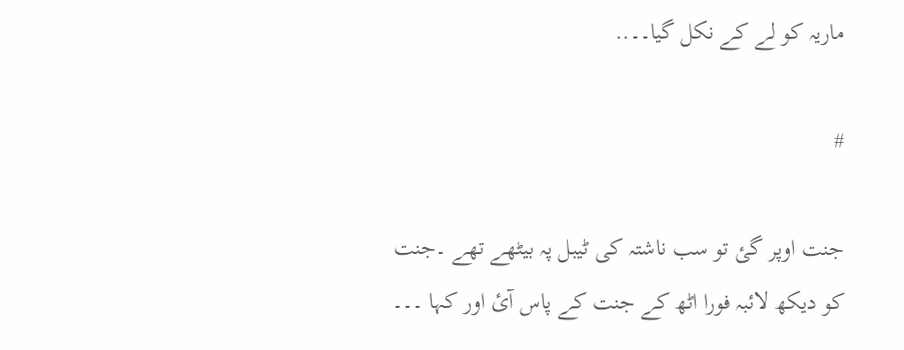ماریہ کو لے کے نکل گیا۔۔..

#

جنت اوپر گئ تو سب ناشتہ کی ٹیبل پہ بیٹھے تھے ۔جنت کو دیکھ لائبہ فورا اٹھ کے جنت کے پاس آئ اور کہا ۔۔۔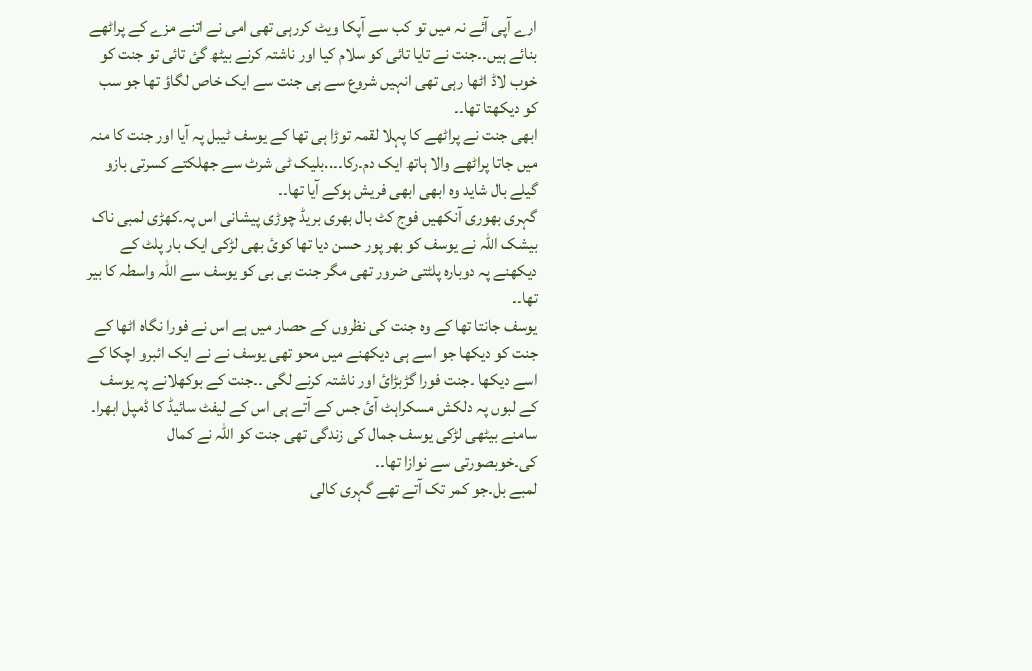ارے آپی آئے نہ میں تو کب سے آپکا ویٹ کررہی تھی امی نے اتنے مزے کے پراٹھے بنائے ہیں۔۔جنت نے تایا تائی کو سلام کیا اور ناشتہ کرنے بیٹھ گئ تائی تو جنت کو خوب لاڈ اٹھا رہی تھی انہیں شروع سے ہی جنت سے ایک خاص لگاؤ تھا جو سب کو دیکھتا تھا۔۔
ابھی جنت نے پراٹھے کا پہلا لقمہ توڑا ہی تھا کے یوسف ٹیبل پہ آیا اور جنت کا منہ میں جاتا پراٹھے والا ہاتھ ایک دم۔رکا۔۔..بلیک ٹی شرٹ سے جھلکتے کسرتی بازو گیلے بال شاید وہ ابھی ابھی فریش ہوکے آیا تھا۔۔
گہری بھوری آنکھیں فوج کٹ بال بھری بریڈ چوڑی پیشانی اس پہ۔کھڑی لمبی ناک بیشک اللہ نے یوسف کو بھر پور حسن دیا تھا کوئ بھی لڑکی ایک بار پلٹ کے دیکھنے پہ دوبارہ پلٹتی ضرور تھی مگر جنت بی بی کو یوسف سے اللہ واسطہ کا بیر تھا۔۔
یوسف جانتا تھا کے وہ جنت کی نظروں کے حصار میں ہے اس نے فورا نگاہ اٹھا کے جنت کو دیکھا جو اسے ہی دیکھنے میں محو تھی یوسف نے نے ایک ائبرو اچکا کے اسے دیکھا ۔جنت فورا گڑبڑائ اور ناشتہ کرنے لگی ۔۔جنت کے بوکھلانے پہ یوسف کے لبوں پہ دلکش مسکراہٹ آئ جس کے آتے ہی اس کے لیفٹ سائیڈ کا ڈمپل ابھرا۔
سامنے بیٹھی لڑکی یوسف جمال کی زندگی تھی جنت کو اللہ نے کمال کی۔خوبصورتی سے نوازا تھا۔۔
لمبے بل۔جو کمر تک آتے تھے گہری کالی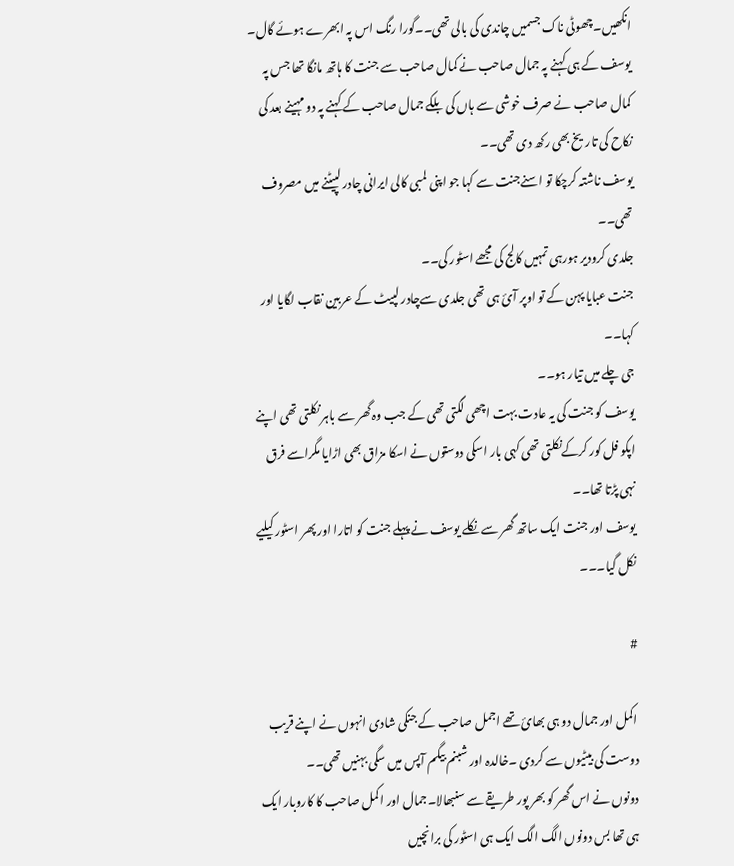انکھیں۔چھوٹی ناک جسمیں چاندی کی بالی تھی۔۔گورا رنگ اس پہ ابھرے ہوئے گال۔
یوسف کے ہی کہنے پہ جمال صاحب نے کمال صاحب سے جنت کا ہاتھ مانگا تھا جس پہ کمال صاحب نے صرف خوشی سے ہاں کی بلکے جمال صاحب کے کہنے پہ دو مہینے بعد کی نکاح کی تاریخ بھی رکھ دی تھی۔۔
یوسف ناشتہ کرچکا تو اسنےجنت سے کہا جو اپنی لمبی کالی ایرانی چادر لپیٹنے میں مصروف تھی۔۔
جلدی کرودیر ہورہی تمہیں کالج کی مجھے اسٹور کی۔۔
جنت عبایا پہن کے تو اوپر آئ ہی تھی جلدی سےچادر لپیٹ کے عربین نقاب لگایا اور کہا۔۔
جی چلے میں تیار ہو۔۔
یوسف کو جنت کی یہ عادت بہت اچھی لگتی تھی کے جب وہ گھر سے باہر نکلتی تھی اپنے اپکو فل کور کرکےنکلتی تھی کہی بار اسکی دوستوں نے اسکا مزاق بھی اڑایا مگراسے فرق نہی پڑتا تھا۔۔
یوسف اور جنت ایک ساتھ گھر سے نکلے یوسف نے پہلے جنت کو اتارا اور پھر اسٹور کیلیے نکل گیا۔۔۔

#

اکمل اور جمال دو ہی بھائ تھے اجمل صاحب کے جنکی شادی انہوں نے اپنے قریب دوست کی بیٹیوں سے کردی ۔خالدہ اور شبنم بیگم آپس میں سگی بہنیں تھی۔۔
دونوں نے اس گھر کو بھر پور طریقے سے سنبھالا۔جمال اور اکمل صاحب کا کاروبار ایک ہی تھا بس دونوں الگ الگ ایک ہی اسٹور کی برانچیں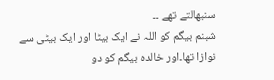سنبھالتے تھے ۔۔
شبنم بیگم کو اللہ نے ایک بیٹا اور ایک بیٹی سے نوازا تھا۔اور خالدہ بیگم کو دو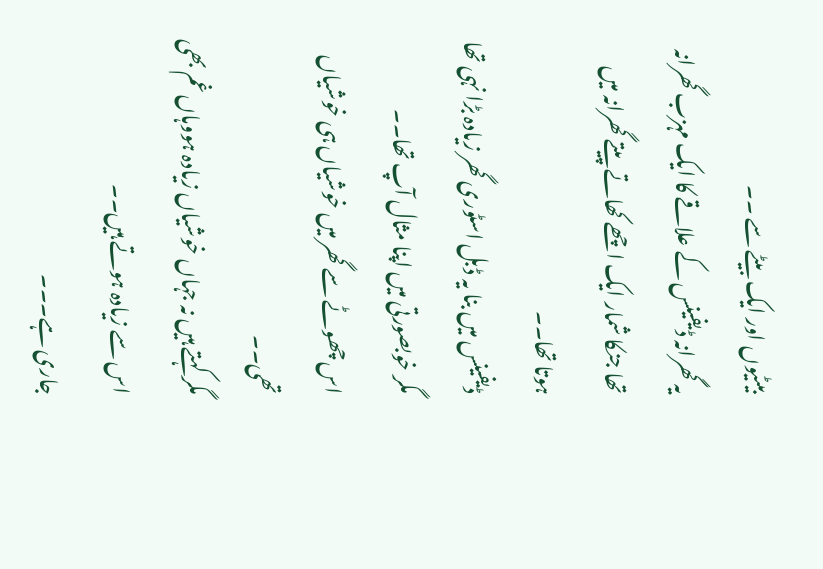بیٹیوں اور ایک بیٹے سے ۔۔
یہ گھرانہ ڈیفینس کے علاقے کا ایک مہزب گھرانہ تھا جنکا شمار ایک اچھے کھاتے پیتے گھرانہ میں ہوتا تھا۔۔
ڈیفینس میں بنا یہ ڈبل اسٹوری گھر زیادہ بڑا نہی تھا مگر خوبصورتی میں اپنا مثال آپ تھا۔۔
اس چھوٹے سے گھر میں خوشیاں ہی خوشیاں تھی۔۔
مگر کہتے ہیں نہ جہاں خوشیاں زیادہ ہووہاں غم بھی اس سے زیادہ ہوتے ہیں۔۔
جاری ہے۔۔۔